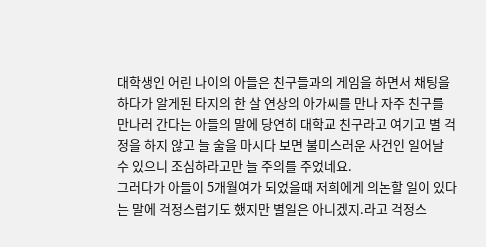대학생인 어린 나이의 아들은 친구들과의 게임을 하면서 채팅을 하다가 알게된 타지의 한 살 연상의 아가씨를 만나 자주 친구를 만나러 간다는 아들의 말에 당연히 대학교 친구라고 여기고 별 걱정을 하지 않고 늘 술을 마시다 보면 불미스러운 사건인 일어날 수 있으니 조심하라고만 늘 주의를 주었네요.
그러다가 아들이 5개월여가 되었을때 저희에게 의논할 일이 있다는 말에 걱정스럽기도 했지만 별일은 아니겠지.라고 걱정스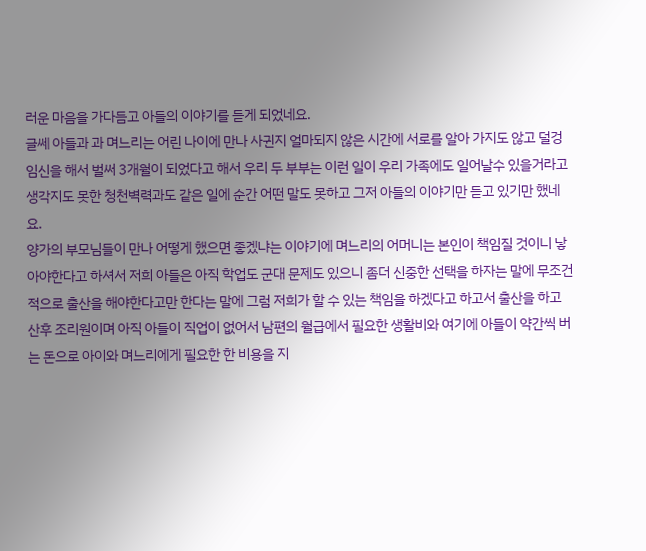러운 마음을 가다듬고 아들의 이야기를 듣게 되었네요.
글쎄 아들과 과 며느리는 어린 나이에 만나 사귄지 얼마되지 않은 시간에 서로를 알아 가지도 않고 덜겅 임신을 해서 벌써 3개월이 되었다고 해서 우리 두 부부는 이런 일이 우리 가족에도 일어날수 있을거라고 생각지도 못한 청천벽력과도 같은 일에 순간 어떤 말도 못하고 그저 아들의 이야기만 듣고 있기만 했네요.
양가의 부모님들이 만나 어떻게 했으면 좋겠냐는 이야기에 며느리의 어머니는 본인이 책임질 것이니 낳아야한다고 하셔서 저희 아들은 아직 학업도 군대 문제도 있으니 좀더 신중한 선택을 하자는 말에 무조건적으로 출산을 해야한다고만 한다는 말에 그럼 저희가 할 수 있는 책임을 하겠다고 하고서 출산을 하고 산후 조리원이며 아직 아들이 직업이 없어서 남편의 월급에서 필요한 생활비와 여기에 아들이 약간씩 버는 돈으로 아이와 며느리에게 필요한 한 비용을 지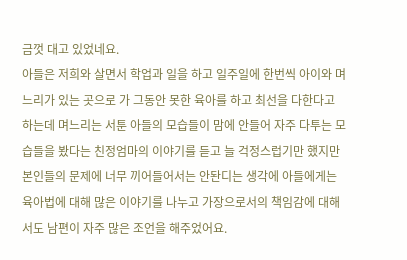금껏 대고 있었네요.
아들은 저희와 살면서 학업과 일을 하고 일주일에 한번씩 아이와 며느리가 있는 곳으로 가 그동안 못한 육아를 하고 최선을 다한다고 하는데 며느리는 서툰 아들의 모습들이 맘에 안들어 자주 다투는 모습들을 봤다는 친정엄마의 이야기를 듣고 늘 걱정스럽기만 했지만 본인들의 문제에 너무 끼어들어서는 안돤디는 생각에 아들에게는 육아법에 대해 많은 이야기를 나누고 가장으로서의 책임감에 대해서도 남편이 자주 많은 조언을 해주었어요.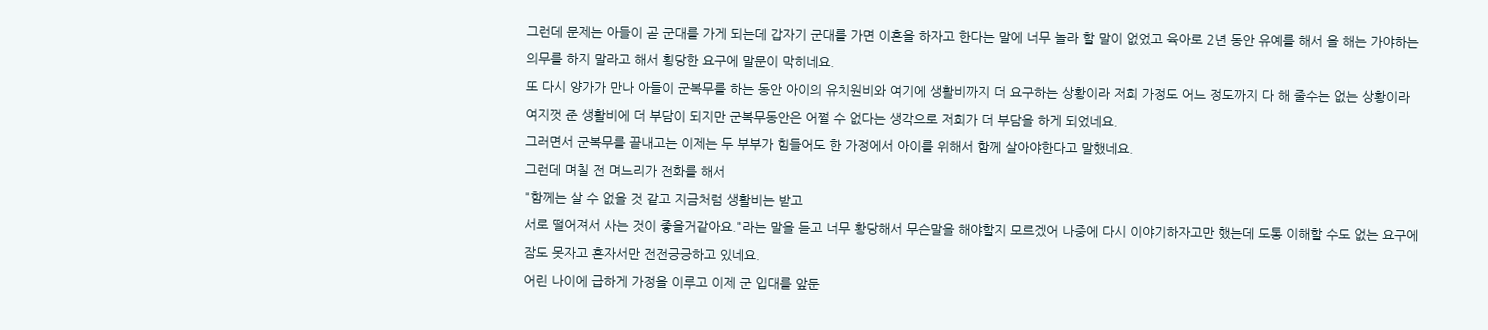그런데 문제는 아들이 곧 군대를 가게 되는데 갑자기 군대를 가면 이혼을 하자고 한다는 말에 너무 놀라 할 말이 없었고 육아로 2년 동안 유예를 해서 올 해는 가야하는
의무를 하지 말라고 해서 횡당한 요구에 말문이 막히네요.
또 다시 양가가 만나 아들이 군복무를 하는 동안 아이의 유치원비와 여기에 생활비까지 더 요구하는 상황이라 저희 가정도 어느 정도까지 다 해 줄수는 없는 상황이라 여지껏 준 생활비에 더 부담이 되지만 군복무동안은 어쩔 수 없다는 생각으로 저희가 더 부담을 하게 되었네요.
그러면서 군복무를 끝내고는 이제는 두 부부가 힘들어도 한 가정에서 아이를 위해서 함께 살아야한다고 말했네요.
그런데 며칠 전 며느리가 전화를 해서
"함께는 살 수 없을 것 같고 지금처럼 생활비는 받고
서로 떨어져서 사는 것이 좋을거같아요."라는 말을 듣고 너무 황당해서 무슨말을 해야할지 모르겠어 나중에 다시 이야기하자고만 했는데 도통 이해할 수도 없는 요구에 잠도 못자고 혼자서만 전전긍긍하고 있네요.
어린 나이에 급하게 가정을 이루고 이제 군 입대를 앞둔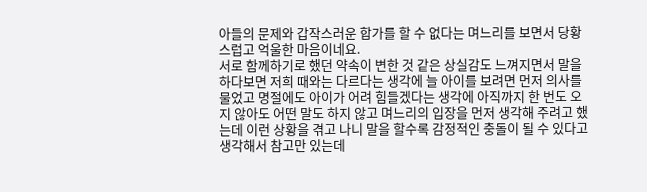아들의 문제와 갑작스러운 합가를 할 수 없다는 며느리를 보면서 당황스럽고 억울한 마음이네요.
서로 함께하기로 했던 약속이 변한 것 같은 상실감도 느껴지면서 말을 하다보면 저희 때와는 다르다는 생각에 늘 아이를 보려면 먼저 의사를 물었고 명절에도 아이가 어려 힘들겠다는 생각에 아직까지 한 번도 오지 않아도 어떤 말도 하지 않고 며느리의 입장을 먼저 생각해 주려고 했는데 이런 상황을 겪고 나니 말을 할수록 감정적인 충돌이 될 수 있다고 생각해서 참고만 있는데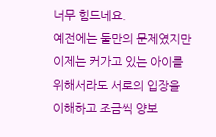너무 힘드네요.
예전에는 둘만의 문제였지만 이제는 커가고 있는 아이를 위해서라도 서로의 입장을 이해하고 조금씩 양보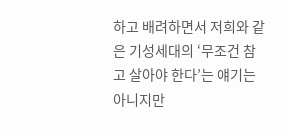하고 배려하면서 저희와 같은 기성세대의 ‘무조건 참고 살아야 한다’는 얘기는 아니지만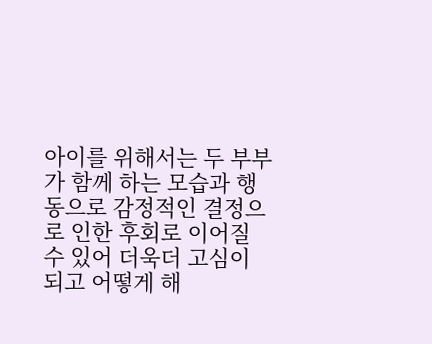아이를 위해서는 두 부부가 함께 하는 모습과 행동으로 감정적인 결정으로 인한 후회로 이어질 수 있어 더욱더 고심이 되고 어떻게 해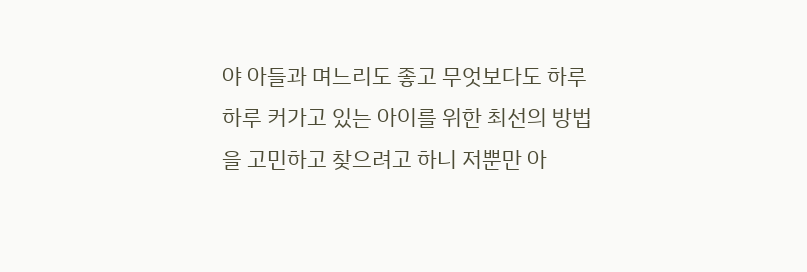야 아들과 며느리도 좋고 무엇보다도 하루하루 커가고 있는 아이를 위한 최선의 방법을 고민하고 찾으려고 하니 저뿐만 아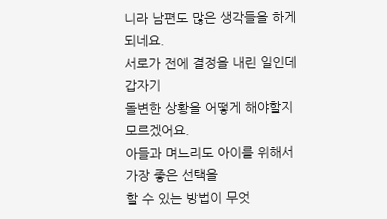니라 남편도 많은 생각들을 하게 되네요.
서로가 전에 결정을 내린 일인데 갑자기
돌변한 상황을 어떻게 해야할지 모르겠어요.
아들과 며느리도 아이를 위해서 가장 좋은 선택을
할 수 있는 방법이 무엇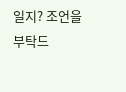일지? 조언을 부탁드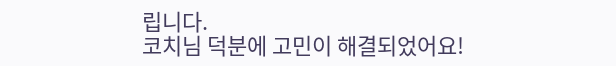립니다.
코치님 덕분에 고민이 해결되었어요!